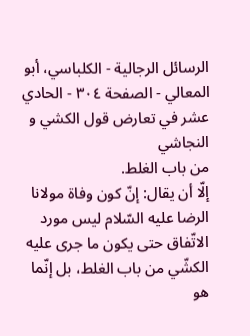الرسائل الرجالية - الكلباسي، أبو المعالي - الصفحة ٣٠٤ - الحادي عشر في تعارض قول الكشي و النجاشي
من باب الغلط.
إلّا أن يقال: إنّ كون وفاة مولانا الرضا عليه السّلام ليس مورد الاتّفاق حتى يكون ما جرى عليه الكشّي من باب الغلط، بل إنّما هو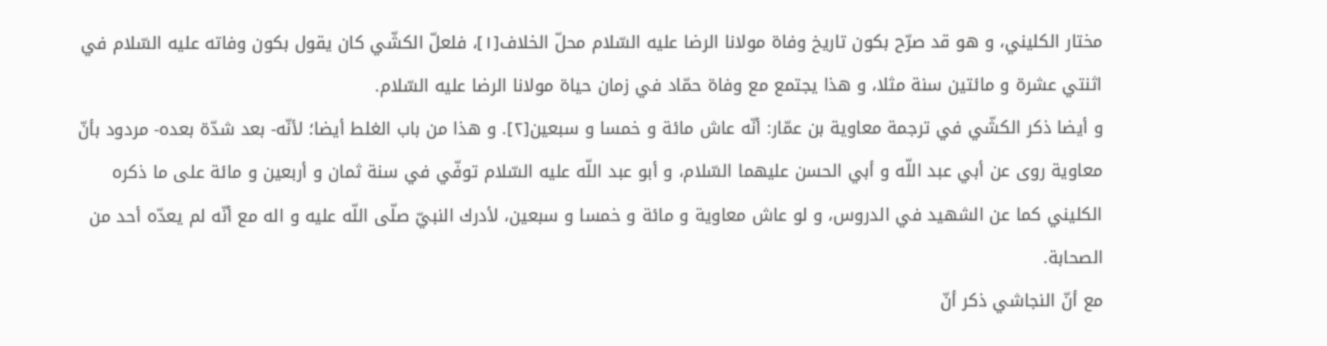مختار الكليني، و هو قد صرّح بكون تاريخ وفاة مولانا الرضا عليه السّلام محلّ الخلاف[١]، فلعلّ الكشّي كان يقول بكون وفاته عليه السّلام في اثنتي عشرة و مائتين سنة مثلا، و هذا يجتمع مع وفاة حمّاد في زمان حياة مولانا الرضا عليه السّلام.
و أيضا ذكر الكشّي في ترجمة معاوية بن عمّار: أنّه عاش مائة و خمسا و سبعين[٢]. و هذا من باب الغلط أيضا؛ لأنّه- بعد شدّة بعده- مردود بأنّ معاوية روى عن أبي عبد اللّه و أبي الحسن عليهما السّلام، و أبو عبد اللّه عليه السّلام توفّي في سنة ثمان و أربعين و مائة على ما ذكره الكليني كما عن الشهيد في الدروس، و لو عاش معاوية و مائة و خمسا و سبعين، لأدرك النبيّ صلّى اللّه عليه و اله مع أنّه لم يعدّه أحد من الصحابة.
مع أنّ النجاشي ذكر أنّ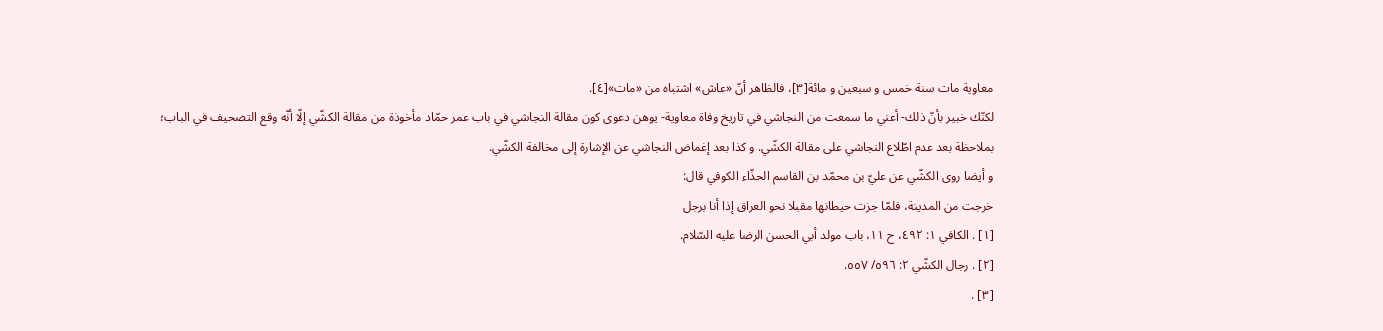معاوية مات سنة خمس و سبعين و مائة[٣]، فالظاهر أنّ «عاش» اشتباه من «مات»[٤].
لكنّك خبير بأنّ ذلك- أعني ما سمعت من النجاشي في تاريخ وفاة معاوية- يوهن دعوى كون مقالة النجاشي في باب عمر حمّاد مأخوذة من مقالة الكشّي إلّا أنّه وقع التصحيف في الباب؛ بملاحظة بعد عدم اطّلاع النجاشي على مقالة الكشّي. و كذا بعد إغماض النجاشي عن الإشارة إلى مخالفة الكشّي.
و أيضا روى الكشّي عن عليّ بن محمّد بن القاسم الحذّاء الكوفي قال:
خرجت من المدينة، فلمّا جزت حيطانها مقبلا نحو العراق إذا أنا برجل
[١] . الكافي ١: ٤٩٢، ح ١١، باب مولد أبي الحسن الرضا عليه السّلام.
[٢] . رجال الكشّي ٢: ٥٩٦/ ٥٥٧.
[٣] .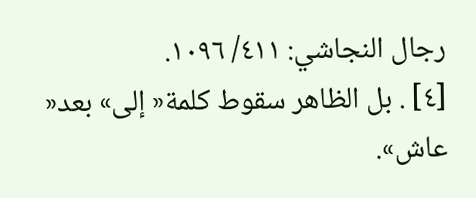رجال النجاشي: ٤١١/ ١٠٩٦.
[٤] . بل الظاهر سقوط كلمة« إلى» بعد« عاش».